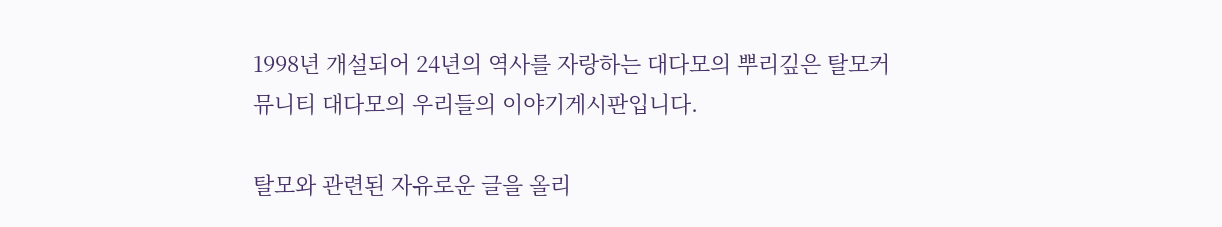1998년 개설되어 24년의 역사를 자랑하는 대다모의 뿌리깊은 탈모커뮤니티 대다모의 우리들의 이야기게시판입니다.

탈모와 관련된 자유로운 글을 올리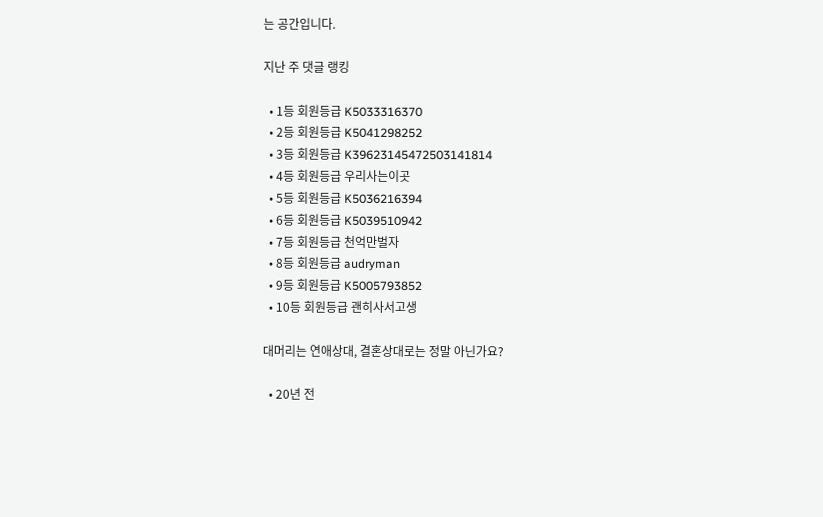는 공간입니다.

지난 주 댓글 랭킹

  • 1등 회원등급 K5033316370
  • 2등 회원등급 K5041298252
  • 3등 회원등급 K39623145472503141814
  • 4등 회원등급 우리사는이곳
  • 5등 회원등급 K5036216394
  • 6등 회원등급 K5039510942
  • 7등 회원등급 천억만벌자
  • 8등 회원등급 audryman
  • 9등 회원등급 K5005793852
  • 10등 회원등급 괜히사서고생

대머리는 연애상대, 결혼상대로는 정말 아닌가요?

  • 20년 전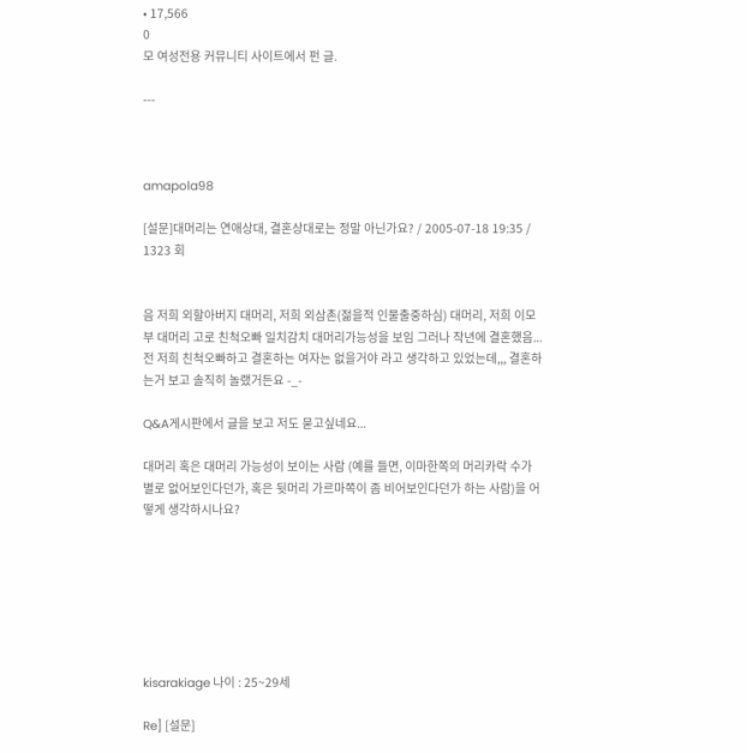• 17,566
0
모 여성전용 커뮤니티 사이트에서 펀 글.

---



amapola98

[설문]대머리는 연애상대, 결혼상대로는 정말 아닌가요? / 2005-07-18 19:35 / 1323 회


음 저희 외할아버지 대머리, 저희 외삼촌(젊을적 인물출중하심) 대머리, 저희 이모부 대머리 고로 친척오빠 일치감치 대머리가능성을 보임 그러나 작년에 결혼했음...
전 저희 친척오빠하고 결혼하는 여자는 없을거야 라고 생각하고 있었는데,,, 결혼하는거 보고 솔직히 놀랬거든요 -_-

Q&A게시판에서 글을 보고 저도 묻고싶네요...

대머리 혹은 대머리 가능성이 보이는 사람 (예를 들면, 이마한쪽의 머리카락 수가 별로 없어보인다던가, 혹은 뒷머리 가르마쪽이 좀 비어보인다던가 하는 사람)을 어떻게 생각하시나요?







kisarakiage 나이 : 25~29세

Re] [설문]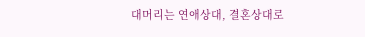대머리는 연애상대, 결혼상대로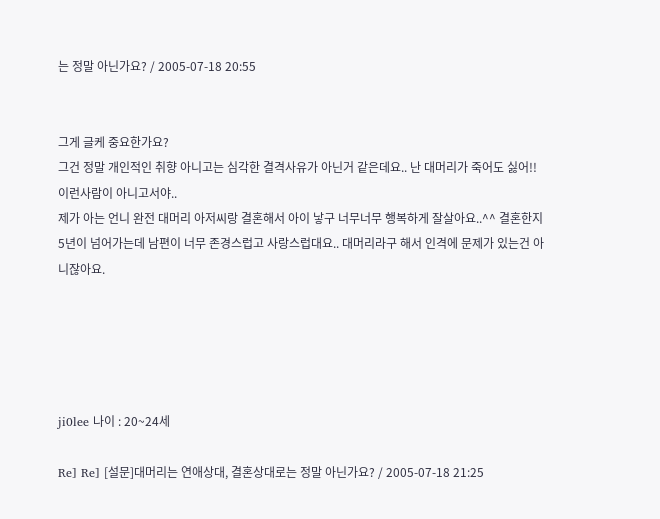는 정말 아닌가요? / 2005-07-18 20:55


그게 글케 중요한가요?
그건 정말 개인적인 취향 아니고는 심각한 결격사유가 아닌거 같은데요.. 난 대머리가 죽어도 싫어!! 이런사람이 아니고서야..
제가 아는 언니 완전 대머리 아저씨랑 결혼해서 아이 낳구 너무너무 행복하게 잘살아요..^^ 결혼한지 5년이 넘어가는데 남편이 너무 존경스럽고 사랑스럽대요.. 대머리라구 해서 인격에 문제가 있는건 아니잖아요.





ji0lee 나이 : 20~24세

Re] Re] [설문]대머리는 연애상대, 결혼상대로는 정말 아닌가요? / 2005-07-18 21:25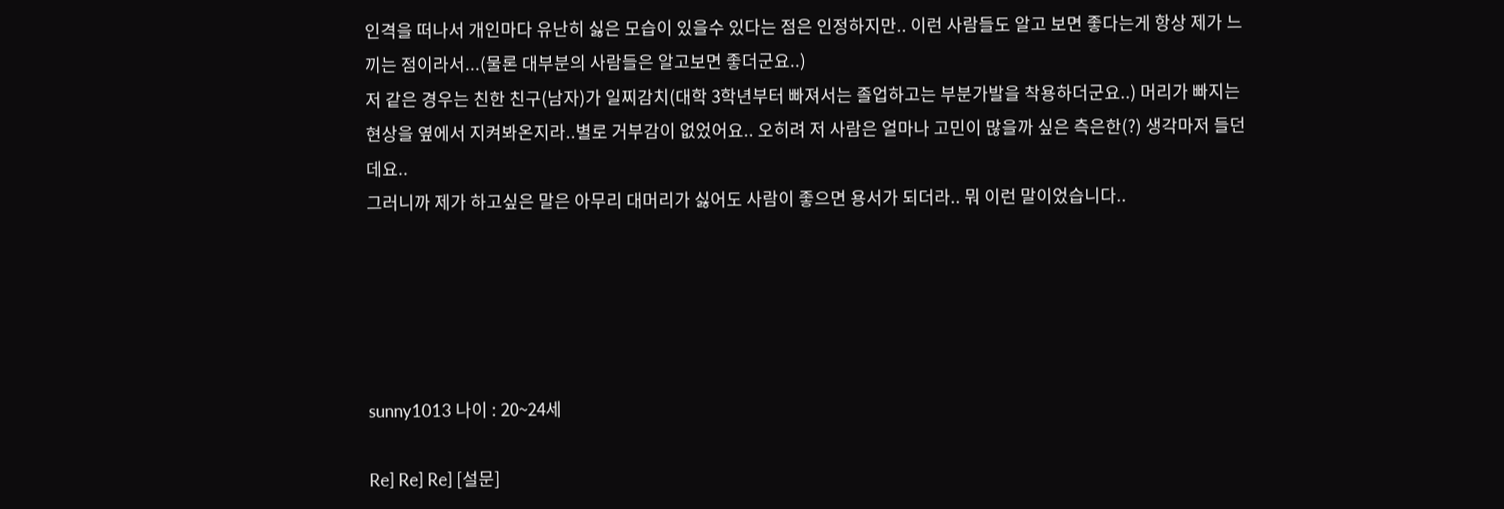인격을 떠나서 개인마다 유난히 싫은 모습이 있을수 있다는 점은 인정하지만.. 이런 사람들도 알고 보면 좋다는게 항상 제가 느끼는 점이라서...(물론 대부분의 사람들은 알고보면 좋더군요..)
저 같은 경우는 친한 친구(남자)가 일찌감치(대학 3학년부터 빠져서는 졸업하고는 부분가발을 착용하더군요..) 머리가 빠지는 현상을 옆에서 지켜봐온지라..별로 거부감이 없었어요.. 오히려 저 사람은 얼마나 고민이 많을까 싶은 측은한(?) 생각마저 들던데요..
그러니까 제가 하고싶은 말은 아무리 대머리가 싫어도 사람이 좋으면 용서가 되더라.. 뭐 이런 말이었습니다..





sunny1013 나이 : 20~24세

Re] Re] Re] [설문]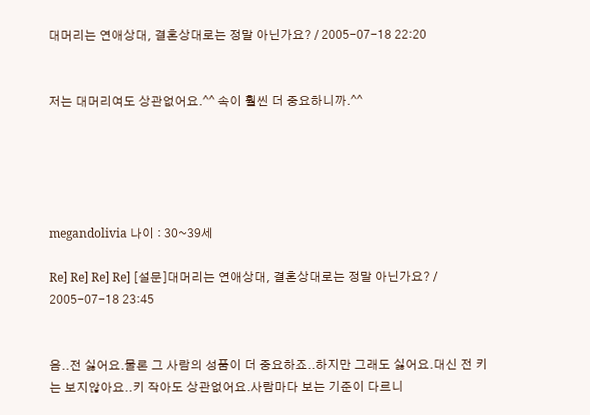대머리는 연애상대, 결혼상대로는 정말 아닌가요? / 2005-07-18 22:20


저는 대머리여도 상관없어요.^^ 속이 훨씬 더 중요하니까.^^





megandolivia 나이 : 30~39세

Re] Re] Re] Re] [설문]대머리는 연애상대, 결혼상대로는 정말 아닌가요? / 2005-07-18 23:45


음..전 싫어요.물론 그 사람의 성품이 더 중요하죠..하지만 그래도 싫어요.대신 전 키는 보지않아요..키 작아도 상관없어요.사람마다 보는 기준이 다르니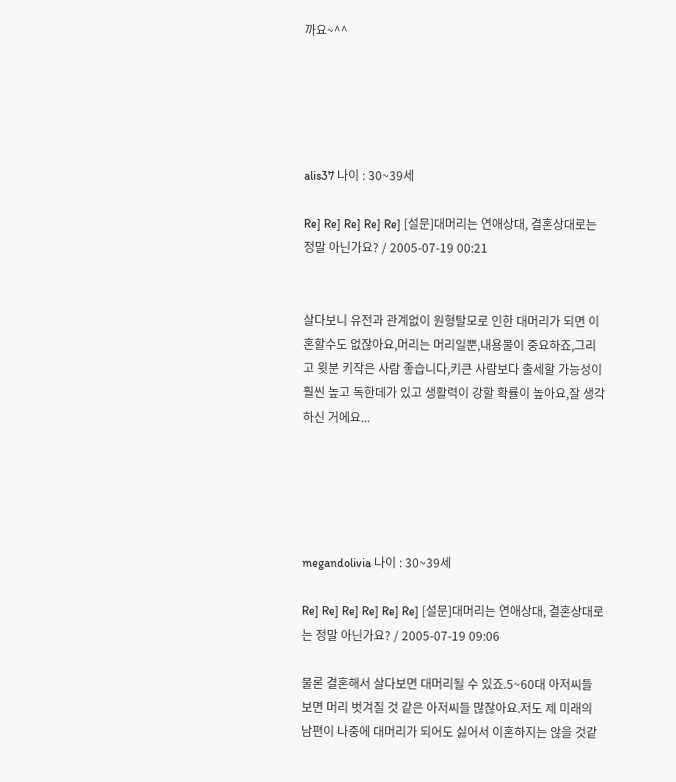까요~^^





alis37 나이 : 30~39세

Re] Re] Re] Re] Re] [설문]대머리는 연애상대, 결혼상대로는 정말 아닌가요? / 2005-07-19 00:21


살다보니 유전과 관계없이 원형탈모로 인한 대머리가 되면 이혼할수도 없잖아요,머리는 머리일뿐,내용물이 중요하죠,그리고 윗분 키작은 사람 좋습니다,키큰 사람보다 출세할 가능성이 훨씬 높고 독한데가 있고 생활력이 강할 확률이 높아요,잘 생각하신 거에요...





megandolivia 나이 : 30~39세

Re] Re] Re] Re] Re] Re] [설문]대머리는 연애상대, 결혼상대로는 정말 아닌가요? / 2005-07-19 09:06

물론 결혼해서 살다보면 대머리될 수 있죠.5~60대 아저씨들 보면 머리 벗겨질 것 같은 아저씨들 많잖아요.저도 제 미래의 남편이 나중에 대머리가 되어도 싫어서 이혼하지는 않을 것같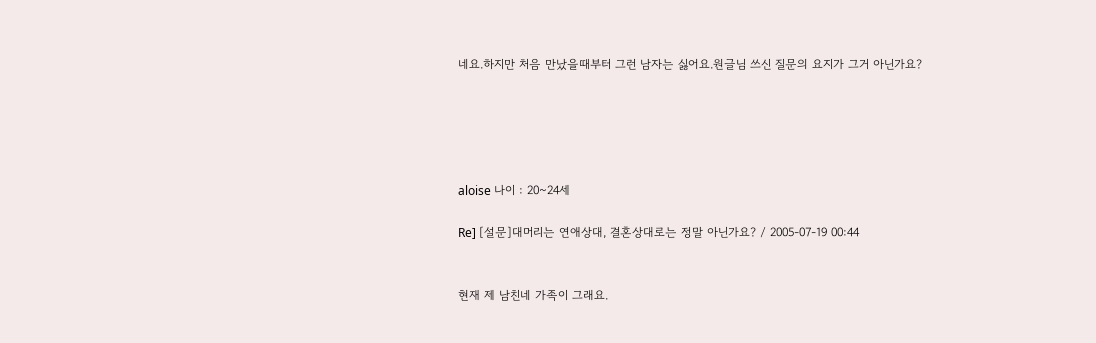네요.하지만 처음 만났을때부터 그런 남자는 싫어요.원글님 쓰신 질문의 요지가 그거 아닌가요?





aloise 나이 : 20~24세

Re] [설문]대머리는 연애상대, 결혼상대로는 정말 아닌가요? / 2005-07-19 00:44


현재 제 남친네 가족이 그래요.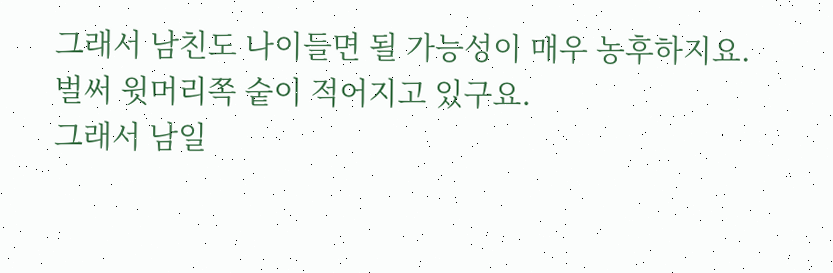그래서 남친도 나이들면 될 가능성이 매우 농후하지요.
벌써 윗머리쪽 숱이 적어지고 있구요.
그래서 남일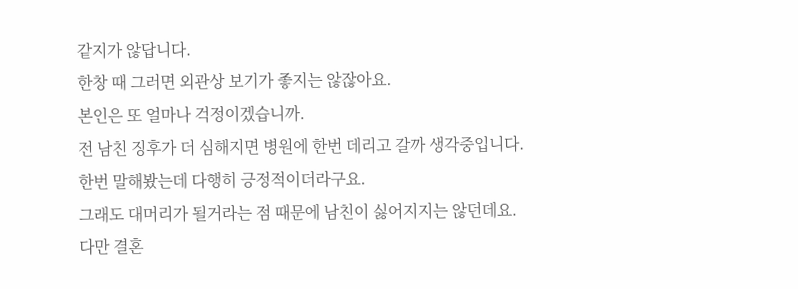같지가 않답니다.
한창 때 그러면 외관상 보기가 좋지는 않잖아요.
본인은 또 얼마나 걱정이겠습니까.
전 남친 징후가 더 심해지면 병원에 한번 데리고 갈까 생각중입니다.
한번 말해봤는데 다행히 긍정적이더라구요.
그래도 대머리가 될거라는 점 때문에 남친이 싫어지지는 않던데요.
다만 결혼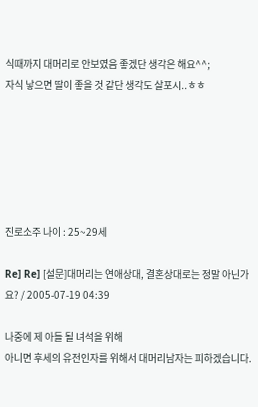식때까지 대머리로 안보였음 좋겠단 생각은 해요^^;
자식 낳으면 딸이 좋을 것 같단 생각도 살포시..ㅎㅎ






진로소주 나이 : 25~29세

Re] Re] [설문]대머리는 연애상대, 결혼상대로는 정말 아닌가요? / 2005-07-19 04:39

나중에 제 아들 될 녀석을 위해
아니면 후세의 유전인자를 위해서 대머리남자는 피하겠습니다.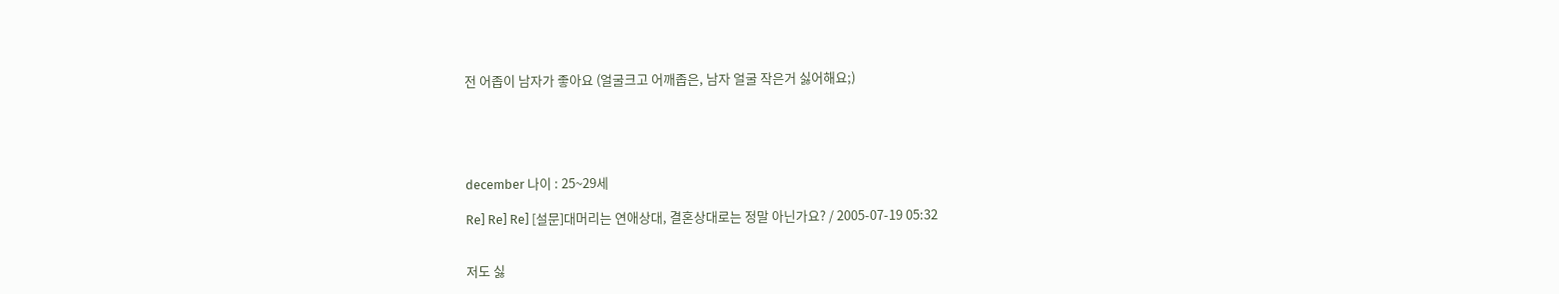전 어좁이 남자가 좋아요 (얼굴크고 어깨좁은, 남자 얼굴 작은거 싫어해요;)





december 나이 : 25~29세

Re] Re] Re] [설문]대머리는 연애상대, 결혼상대로는 정말 아닌가요? / 2005-07-19 05:32


저도 싫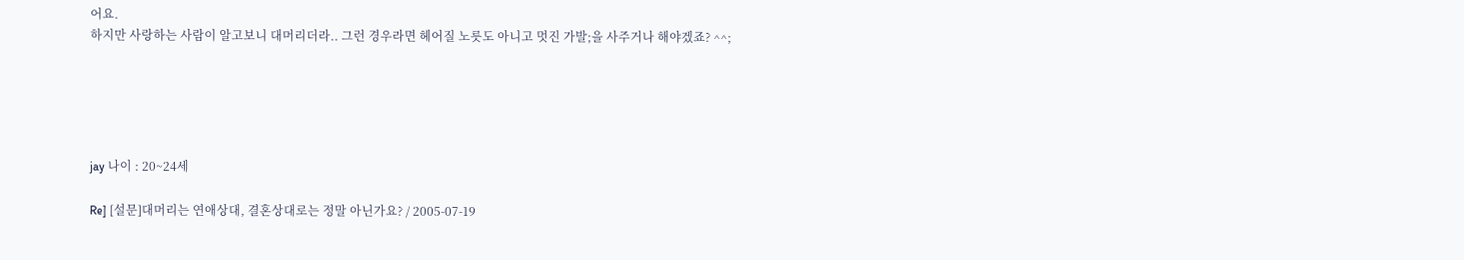어요.
하지만 사랑하는 사람이 알고보니 대머리더라.. 그런 경우라면 헤어질 노릇도 아니고 멋진 가발;을 사주거나 해야겠죠? ^^;





jay 나이 : 20~24세

Re] [설문]대머리는 연애상대, 결혼상대로는 정말 아닌가요? / 2005-07-19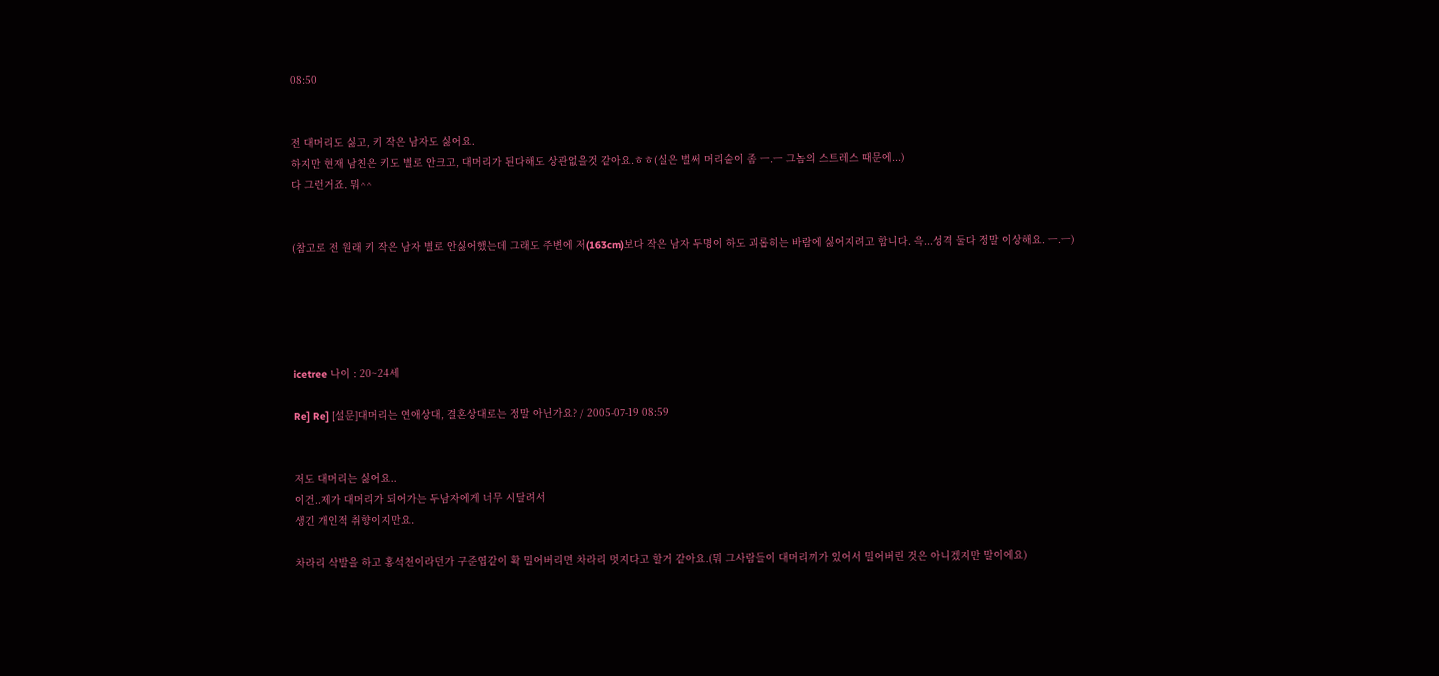08:50


전 대머리도 싫고, 키 작은 남자도 싫어요.
하지만 현재 남친은 키도 별로 안크고, 대머리가 된다해도 상관없을것 같아요.ㅎㅎ(실은 벌써 머리숱이 좀 ㅡ.ㅡ 그놈의 스트레스 때문에...)
다 그런거죠. 뭐^^


(참고로 전 원래 키 작은 남자 별로 안싫어했는데 그래도 주변에 저(163cm)보다 작은 남자 두명이 하도 괴롭히는 바람에 싫어지려고 합니다. 윽...성격 둘다 정말 이상해요. ㅡ.ㅡ)





icetree 나이 : 20~24세

Re] Re] [설문]대머리는 연애상대, 결혼상대로는 정말 아닌가요? / 2005-07-19 08:59


저도 대머리는 싫어요..
이건..제가 대머리가 되어가는 두남자에게 너무 시달려서
생긴 개인적 취향이지만요.

차라리 삭발을 하고 홍석천이라던가 구준엽같이 확 밀어버리면 차라리 멋지다고 할거 같아요.(뭐 그사람들이 대머리끼가 있어서 밀어버린 것은 아니겠지만 말이에요)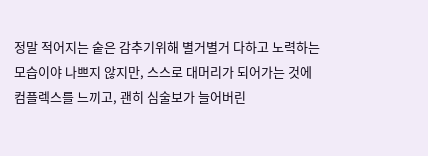정말 적어지는 숱은 감추기위해 별거별거 다하고 노력하는
모습이야 나쁘지 않지만, 스스로 대머리가 되어가는 것에
컴플렉스를 느끼고, 괜히 심술보가 늘어버린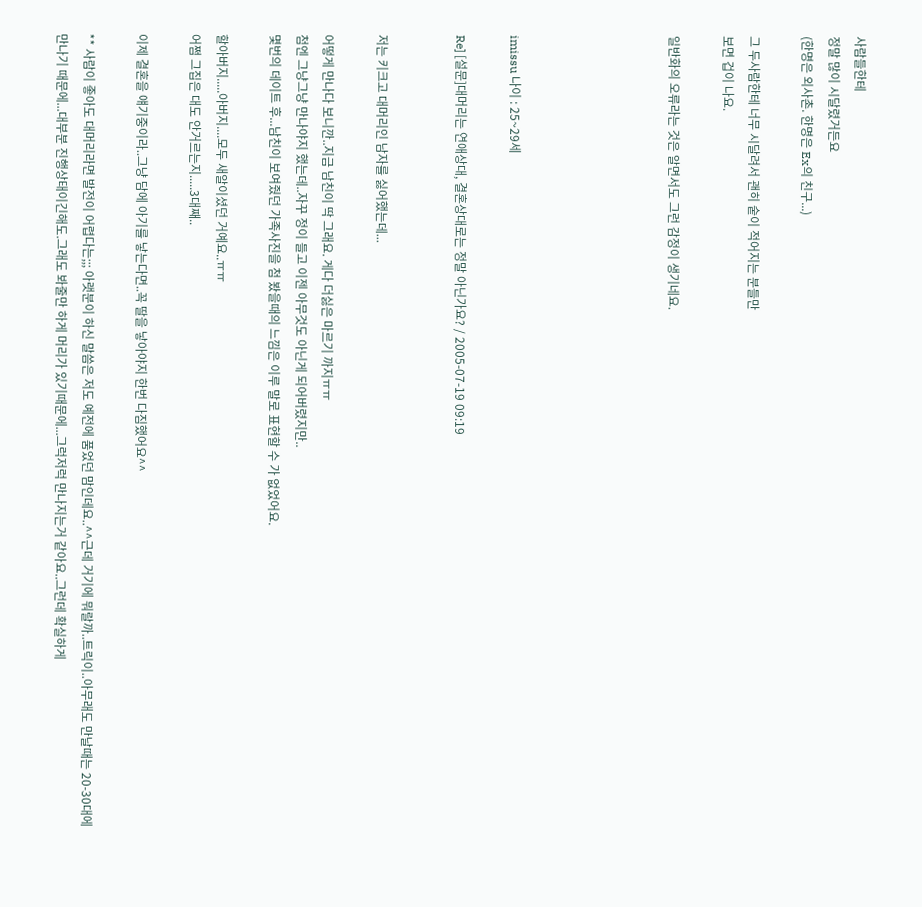사람들한테
정말 많이 시달렸거든요
(한명은 외사촌. 한명은 Ex의 친구...)

그 두사람한테 너무 시달려서 괜히 숱이 적어지는 분들만
보면 겁이 나요.

일반화의 오류라는 것은 알면서도 그런 감정이 생기네요.





imissu 나이 : 25~29세

Re] [설문]대머리는 연애상대, 결혼상대로는 정말 아닌가요? / 2005-07-19 09:19


저는 키크고 대머리인 남자를 싫어했는데...

어떻게 만나다 보니깐..지금 남친이 딱 그래요. 게다 더싫은 마르기 까지ㅠㅠ
첨엔 그냥그냥 만나야지 했는데..자꾸 정이 들고 이젠 아무것도 아닌게 되어버렸지만..
몇번의 데이트 후...남친이 보여줬던 가족사진을 첨 봤을때의 느낌은 이루 말로 표현할 수 가 없었어요.

할아버지.....아버지....모두 새알이셨던 거예요..ㅠㅠ
어쩜 그집은 대도 안거르는지.....3대째..

이제 결혼을 얘기중이라..그냥 담에 아기를 낳는다면..꼭 딸을 낳아야지 한번 다짐했어요^^

** 사람이 좋아도 대머리라면 발전이 어렵다는;;; 아랫분이 하신 말씀은 저도 예전에 품었던 맘인데요..^^근데 거기에 뭐랄까..트릭이..아무래도 만날때는 20-30대에 만나기 때문에...대부분 진행상태이긴해도.그래도 봐줄만 하게 머리가 있기때문에...그럭저럭 만나지는거 같아요..그런데 확실하게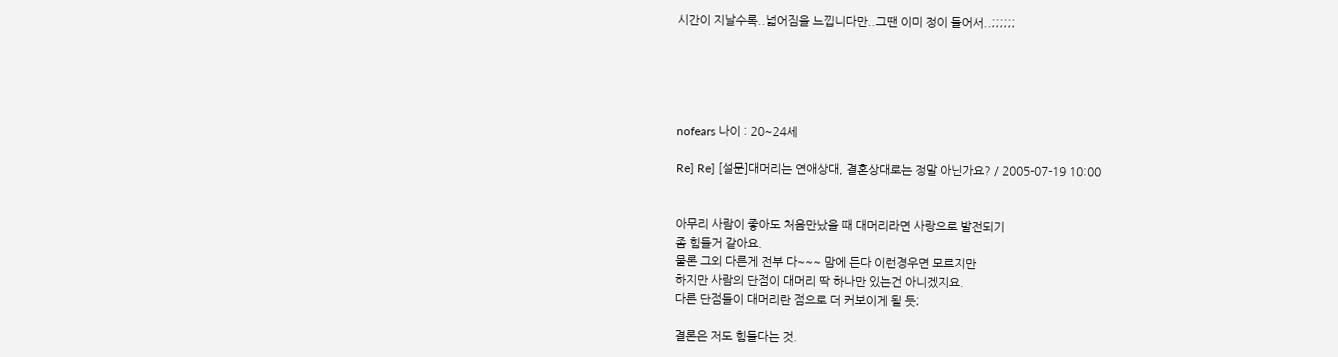시간이 지날수록..넓어짐을 느낍니다만..그땐 이미 정이 들어서..;;;;;;





nofears 나이 : 20~24세

Re] Re] [설문]대머리는 연애상대, 결혼상대로는 정말 아닌가요? / 2005-07-19 10:00


아무리 사람이 좋아도 처음만났을 때 대머리라면 사랑으로 발전되기
좀 힘들거 같아요.
물론 그외 다른게 전부 다~~~ 맘에 든다 이런경우면 모르지만
하지만 사람의 단점이 대머리 딱 하나만 있는건 아니겠지요.
다른 단점들이 대머리란 점으로 더 커보이게 될 듯;

결론은 저도 힘들다는 것.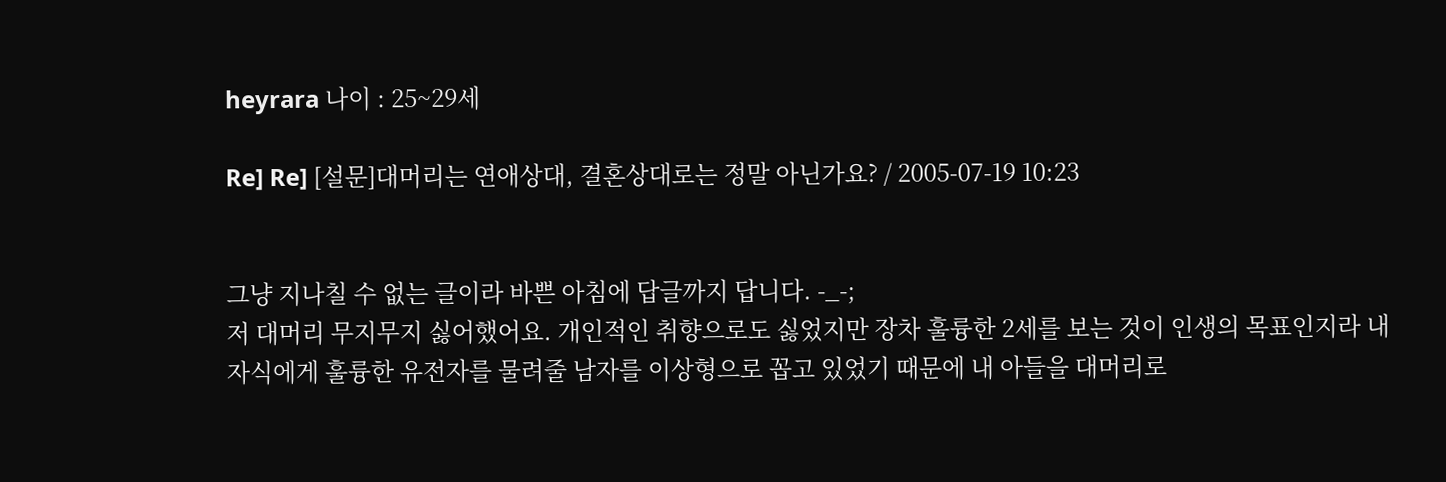heyrara 나이 : 25~29세

Re] Re] [설문]대머리는 연애상대, 결혼상대로는 정말 아닌가요? / 2005-07-19 10:23


그냥 지나칠 수 없는 글이라 바쁜 아침에 답글까지 답니다. -_-;
저 대머리 무지무지 싫어했어요. 개인적인 취향으로도 싫었지만 장차 훌륭한 2세를 보는 것이 인생의 목표인지라 내 자식에게 훌륭한 유전자를 물려줄 남자를 이상형으로 꼽고 있었기 때문에 내 아들을 대머리로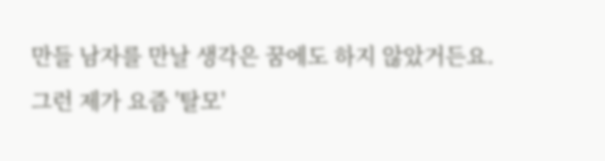만들 남자를 만날 생각은 꿈에도 하지 않았거든요.
그런 제가 요즘 '탈모'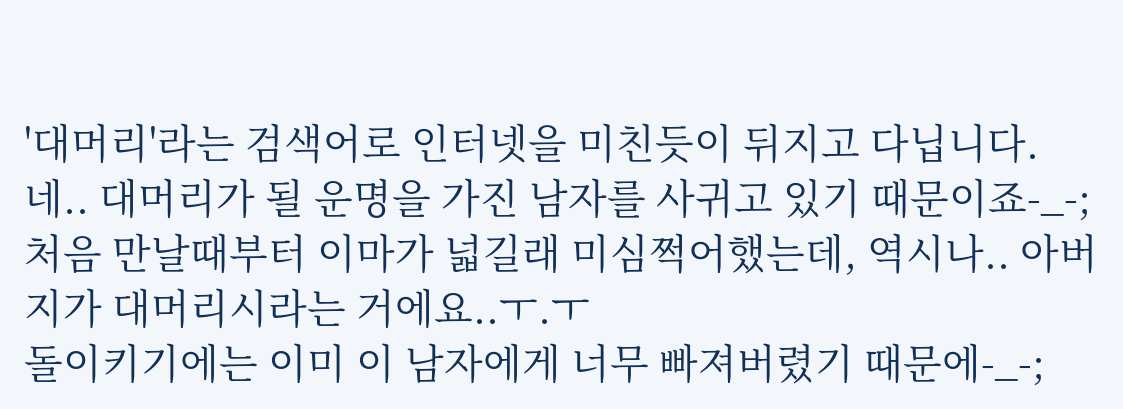'대머리'라는 검색어로 인터넷을 미친듯이 뒤지고 다닙니다.
네.. 대머리가 될 운명을 가진 남자를 사귀고 있기 때문이죠-_-;
처음 만날때부터 이마가 넓길래 미심쩍어했는데, 역시나.. 아버지가 대머리시라는 거에요..ㅜ.ㅜ
돌이키기에는 이미 이 남자에게 너무 빠져버렸기 때문에-_-;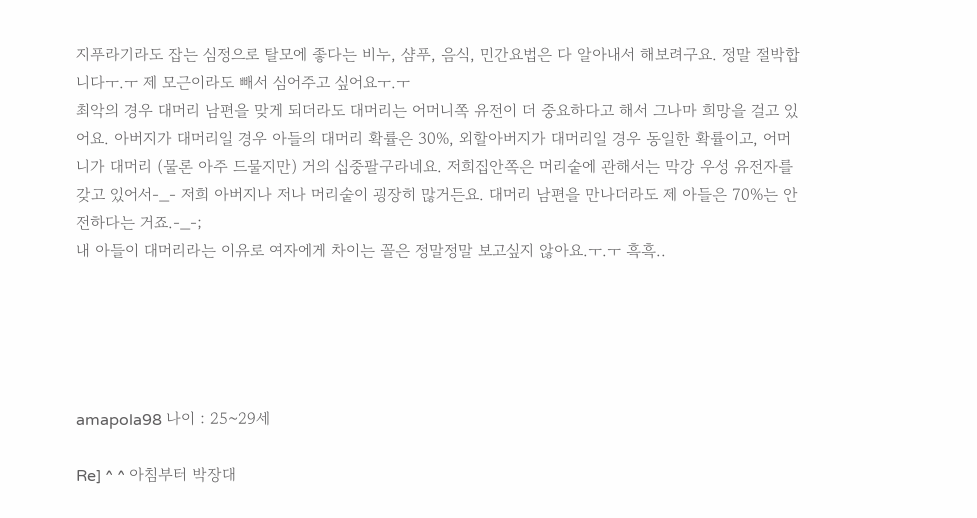지푸라기라도 잡는 심정으로 탈모에 좋다는 비누, 샴푸, 음식, 민간요법은 다 알아내서 해보려구요. 정말 절박합니다ㅜ.ㅜ 제 모근이라도 빼서 심어주고 싶어요ㅜ.ㅜ
최악의 경우 대머리 남편을 맞게 되더라도 대머리는 어머니쪽 유전이 더 중요하다고 해서 그나마 희망을 걸고 있어요. 아버지가 대머리일 경우 아들의 대머리 확률은 30%, 외할아버지가 대머리일 경우 동일한 확률이고, 어머니가 대머리 (물론 아주 드물지만) 거의 십중팔구라네요. 저희집안쪽은 머리숱에 관해서는 막강 우성 유전자를 갖고 있어서-_- 저희 아버지나 저나 머리숱이 굉장히 많거든요. 대머리 남편을 만나더라도 제 아들은 70%는 안전하다는 거죠.-_-;
내 아들이 대머리라는 이유로 여자에게 차이는 꼴은 정말정말 보고싶지 않아요.ㅜ.ㅜ 흑흑..





amapola98 나이 : 25~29세

Re] ^ ^ 아침부터 박장대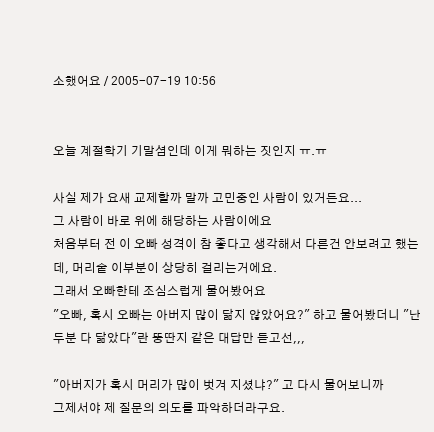소했어요 / 2005-07-19 10:56


오늘 계절학기 기말셤인데 이게 뭐하는 짓인지 ㅠ.ㅠ

사실 제가 요새 교제할까 말까 고민중인 사람이 있거든요...
그 사람이 바로 위에 해당하는 사람이에요
처음부터 전 이 오빠 성격이 참 좋다고 생각해서 다른건 안보려고 했는데, 머리숱 이부분이 상당히 걸리는거에요.
그래서 오빠한테 조심스럽게 물어봤어요
"오빠, 혹시 오빠는 아버지 많이 닮지 않았어요?" 하고 물어봤더니 "난 두분 다 닮았다"란 뚱딴지 같은 대답만 듣고선,,,

"아버지가 혹시 머리가 많이 벗겨 지셨냐?" 고 다시 물어보니까
그제서야 제 질문의 의도를 파악하더라구요.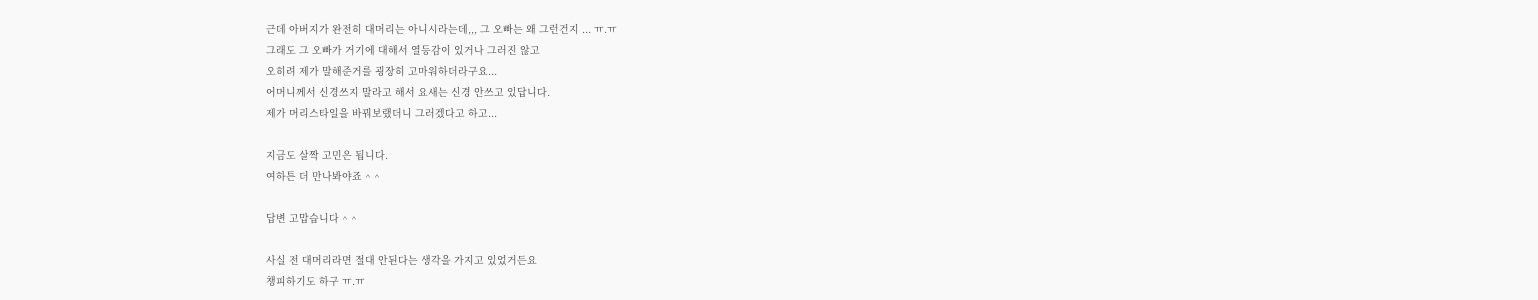근데 아버지가 완전히 대머리는 아니시라는데,,, 그 오빠는 왜 그런건지 ... ㅠ.ㅠ
그래도 그 오빠가 거기에 대해서 열등감이 있거나 그러진 않고
오히려 제가 말해준거를 굉장히 고마워하더라구요...
어머니께서 신경쓰지 말라고 해서 요새는 신경 안쓰고 있답니다.
제가 머리스타일을 바꿔보랬더니 그러겠다고 하고...

지금도 살짝 고민은 됩니다.
여하튼 더 만나봐야죠 ^ ^

답변 고맙습니다 ^ ^

사실 전 대머리라면 절대 안된다는 생각을 가지고 있었거든요
챙피하기도 하구 ㅠ.ㅠ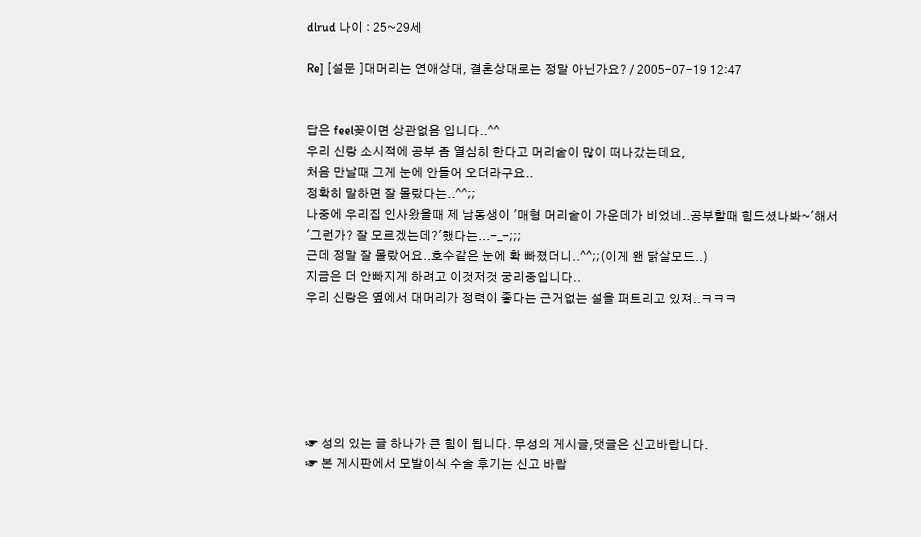dlrud 나이 : 25~29세

Re] [설문 ]대머리는 연애상대, 결혼상대로는 정말 아닌가요? / 2005-07-19 12:47


답은 feel꽂이면 상관없음 입니다..^^
우리 신랑 소시적에 공부 좀 열심히 한다고 머리숱이 많이 떠나갔는데요,
처음 만날때 그게 눈에 안들어 오더라구요..
정확히 말하면 잘 몰랐다는..^^;;
나중에 우리집 인사왔을때 제 남동생이 '매형 머리숱이 가운데가 비었네..공부할때 힘드셨나봐~'해서
'그런가? 잘 모르겠는데?'했다는...-_-;;;
근데 정말 잘 몰랐어요..호수같은 눈에 확 빠졌더니..^^;;(이게 왠 닭살모드..)
지금은 더 안빠지게 하려고 이것저것 궁리중입니다..
우리 신랑은 옆에서 대머리가 정력이 좋다는 근거없는 설을 퍼트리고 있져..ㅋㅋㅋ






☞ 성의 있는 글 하나가 큰 힘이 됩니다. 무성의 게시글,댓글은 신고바랍니다.
☞ 본 게시판에서 모발이식 수술 후기는 신고 바랍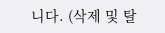니다. (삭제 및 탈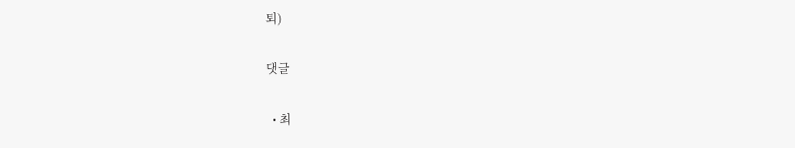퇴)

댓글

  • 최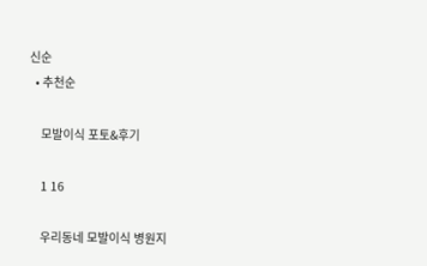신순
  • 추천순

    모발이식 포토&후기

    1 16

    우리동네 모발이식 병원지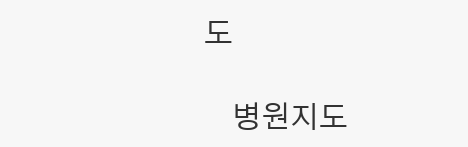도

    병원지도